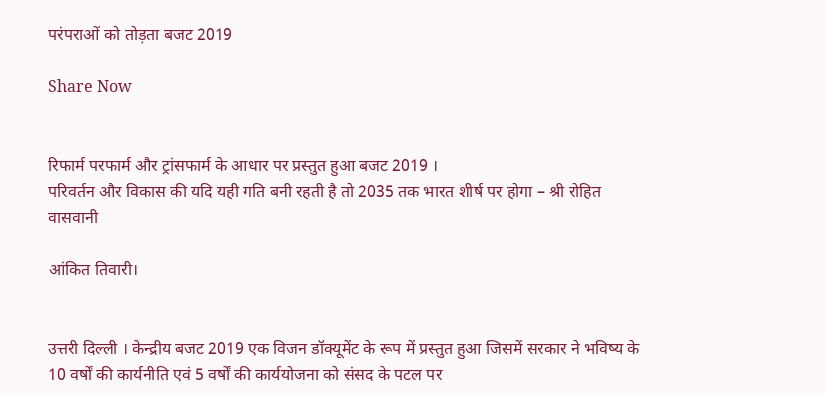परंपराओं को तोड़ता बजट 2019

Share Now


रिफार्म परफार्म और ट्रांसफार्म के आधार पर प्रस्तुत हुआ बजट 2019 ।
परिवर्तन और विकास की यदि यही गति बनी रहती है तो 2035 तक भारत शीर्ष पर होगा – श्री रोहित वासवानी

आंकित तिवारी।


उत्तरी दिल्ली । केन्द्रीय बजट 2019 एक विजन डॉक्यूमेंट के रूप में प्रस्तुत हुआ जिसमें सरकार ने भविष्य के 10 वर्षों की कार्यनीति एवं 5 वर्षों की कार्ययोजना को संसद के पटल पर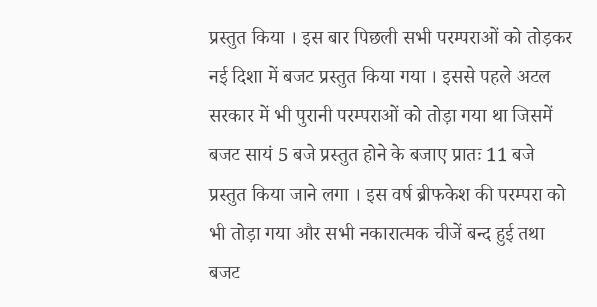प्रस्तुत किया । इस बार पिछली सभी परम्पराओं को तोड़कर नई दिशा में बजट प्रस्तुत किया गया । इससे पहले अटल सरकार में भी पुरानी परम्पराओं को तोड़ा गया था जिसमें बजट सायं 5 बजे प्रस्तुत होने के बजाए प्रातः 11 बजे प्रस्तुत किया जाने लगा । इस वर्ष ब्रीफकेश की परम्परा को भी तोड़ा गया और सभी नकारात्मक चीजें बन्द हुई तथा बजट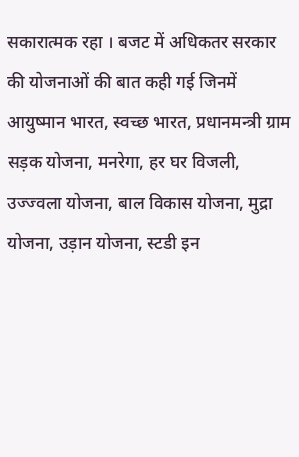सकारात्मक रहा । बजट में अधिकतर सरकार की योजनाओं की बात कही गई जिनमें आयुष्मान भारत, स्वच्छ भारत, प्रधानमन्त्री ग्राम सड़क योजना, मनरेगा, हर घर विजली, उज्ज्वला योजना, बाल विकास योजना, मुद्रा योजना, उड़ान योजना, स्टडी इन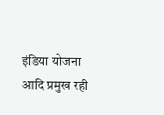इंडिया योजना आदि प्रमुख रही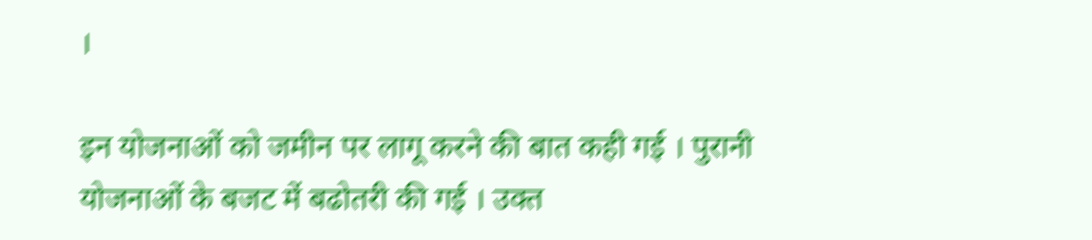।

इन योजनाओं को जमीन पर लागू करने की बात कही गई । पुरानी योजनाओं के बजट में बढोतरी की गई । उक्त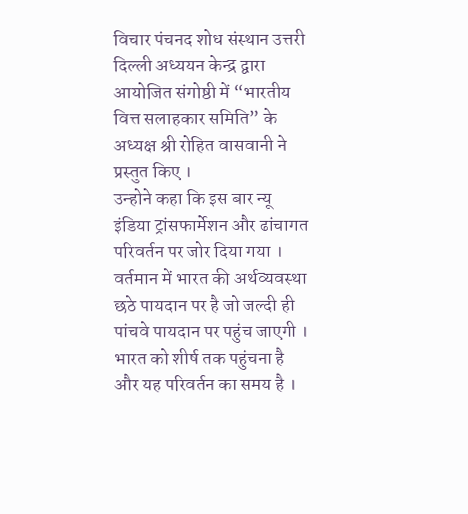विचार पंचनद शोध संस्थान उत्तरी दिल्ली अध्ययन केन्द्र द्वारा आयोजित संगोष्ठी में “भारतीय वित्त सलाहकार समिति” के अध्यक्ष श्री रोहित वासवानी ने प्रस्तुत किए ।
उन्होने कहा कि इस बार न्यू इंडिया ट्रांसफार्मेशन और ढांचागत परिवर्तन पर जोर दिया गया । वर्तमान में भारत की अर्थव्यवस्था छठे पायदान पर है जो जल्दी ही पांचवे पायदान पर पहुंच जाएगी । भारत को शीर्ष तक पहुंचना है और यह परिवर्तन का समय है ।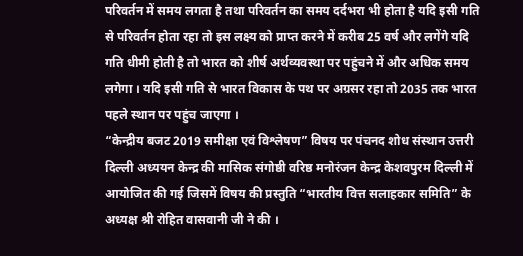परिवर्तन में समय लगता है तथा परिवर्तन का समय दर्दभरा भी होता है यदि इसी गति से परिवर्तन होता रहा तो इस लक्ष्य को प्राप्त करने में करीब 25 वर्ष और लगेंगे यदि गति धीमी होती है तो भारत को शीर्ष अर्थव्यवस्था पर पहुंचने में और अधिक समय लगेगा । यदि इसी गति से भारत विकास के पथ पर अग्रसर रहा तो 2035 तक भारत पहले स्थान पर पहुंच जाएगा ।
“केन्द्रीय बजट 2019 समीक्षा एवं विश्लेषण” विषय पर पंचनद शोध संस्थान उत्तरी दिल्ली अध्ययन केन्द्र की मासिक संगोष्ठी वरिष्ठ मनोरंजन केन्द्र केशवपुरम दिल्ली में आयोजित की गई जिसमें विषय की प्रस्तुति “भारतीय वित्त सलाहकार समिति” के अध्यक्ष श्री रोहित वासवानी जी ने की ।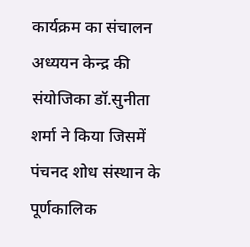कार्यक्रम का संचालन अध्ययन केन्द्र की संयोजिका डॉ.सुनीता शर्मा ने किया जिसमें पंचनद शोध संस्थान के पूर्णकालिक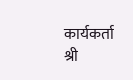कार्यकर्ता श्री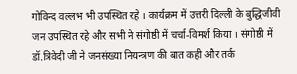गोविन्द वल्लभ भी उपस्थित रहे । कार्यक्रम में उत्तरी दिल्ली के बुद्धिजीवी जन उपस्थित रहे और सभी ने संगोष्ठी में चर्चा-विमर्श किया । संगोष्ठी में डॉ.त्रिवेदी जी ने जनसंख्या नियन्त्रण की बात कही और तर्क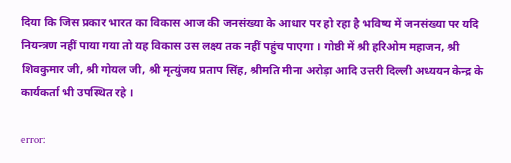दिया कि जिस प्रकार भारत का विकास आज की जनसंख्या के आधार पर हो रहा है भविष्य में जनसंख्या पर यदि नियन्त्रण नहीं पाया गया तो यह विकास उस लक्ष्य तक नहीं पहुंच पाएगा । गोष्ठी में श्री हरिओम महाजन, श्री शिवकुमार जी, श्री गोयल जी, श्री मृत्युंजय प्रताप सिंह, श्रीमति मीना अरोड़ा आदि उत्तरी दिल्ली अध्ययन केन्द्र के कार्यकर्ता भी उपस्थित रहे ।

error: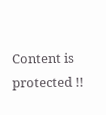Content is protected !!